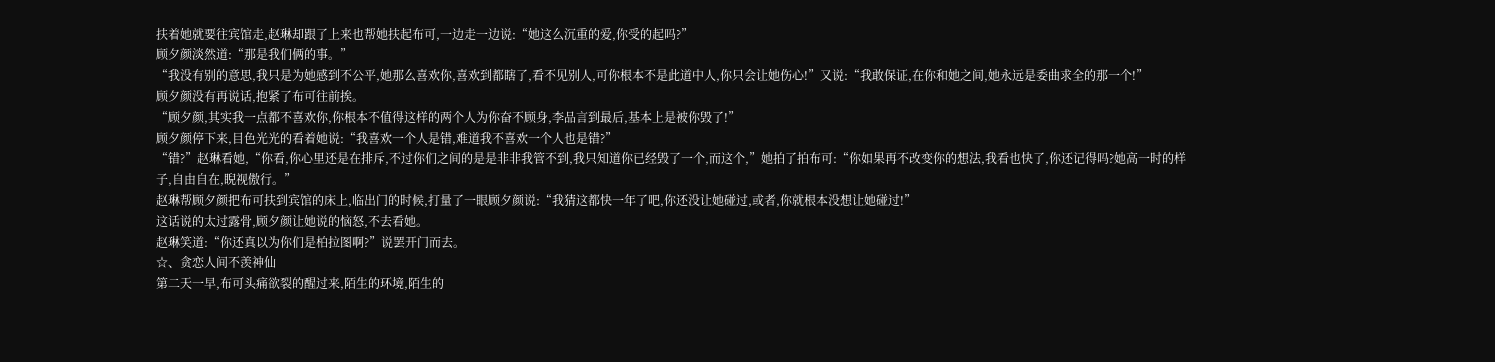扶着她就要往宾馆走,赵琳却跟了上来也帮她扶起布可,一边走一边说:“她这么沉重的爱,你受的起吗?”
顾夕颜淡然道:“那是我们俩的事。”
“我没有别的意思,我只是为她感到不公平,她那么喜欢你,喜欢到都瞎了,看不见别人,可你根本不是此道中人,你只会让她伤心!”又说:“我敢保证,在你和她之间,她永远是委曲求全的那一个!”
顾夕颜没有再说话,抱紧了布可往前挨。
“顾夕颜,其实我一点都不喜欢你,你根本不值得这样的两个人为你奋不顾身,李品言到最后,基本上是被你毁了!”
顾夕颜停下来,目色光光的看着她说:“我喜欢一个人是错,难道我不喜欢一个人也是错?”
“错?”赵琳看她,“你看,你心里还是在排斥,不过你们之间的是是非非我管不到,我只知道你已经毁了一个,而这个,”她拍了拍布可:“你如果再不改变你的想法,我看也快了,你还记得吗?她高一时的样子,自由自在,睨视傲行。”
赵琳帮顾夕颜把布可扶到宾馆的床上,临出门的时候,打量了一眼顾夕颜说:“我猜这都快一年了吧,你还没让她碰过,或者,你就根本没想让她碰过!”
这话说的太过露骨,顾夕颜让她说的恼怒,不去看她。
赵琳笑道:“你还真以为你们是柏拉图啊?”说罢开门而去。
☆、贪恋人间不羡神仙
第二天一早,布可头痛欲裂的醒过来,陌生的环境,陌生的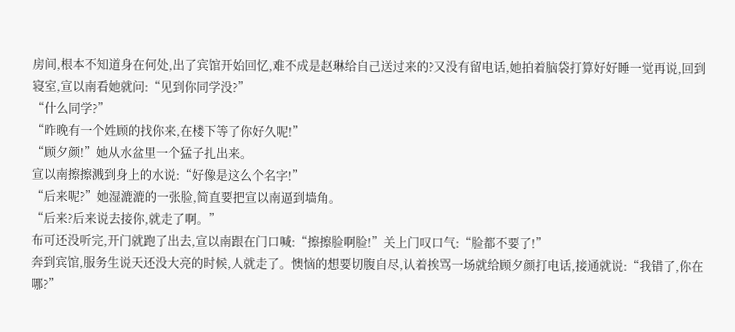房间,根本不知道身在何处,出了宾馆开始回忆,难不成是赵琳给自己送过来的?又没有留电话,她拍着脑袋打算好好睡一觉再说,回到寝室,宣以南看她就问:“见到你同学没?”
“什么同学?”
“昨晚有一个姓顾的找你来,在楼下等了你好久呢!”
“顾夕颜!”她从水盆里一个猛子扎出来。
宣以南擦擦溅到身上的水说:“好像是这么个名字!”
“后来呢?”她湿漉漉的一张脸,简直要把宣以南逼到墙角。
“后来?后来说去接你,就走了啊。”
布可还没听完,开门就跑了出去,宣以南跟在门口喊:“擦擦脸啊脸!”关上门叹口气:“脸都不要了!”
奔到宾馆,服务生说天还没大亮的时候,人就走了。懊恼的想要切腹自尽,认着挨骂一场就给顾夕颜打电话,接通就说:“我错了,你在哪?”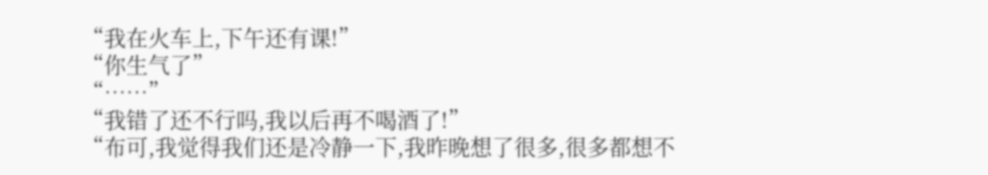“我在火车上,下午还有课!”
“你生气了”
“……”
“我错了还不行吗,我以后再不喝酒了!”
“布可,我觉得我们还是冷静一下,我昨晚想了很多,很多都想不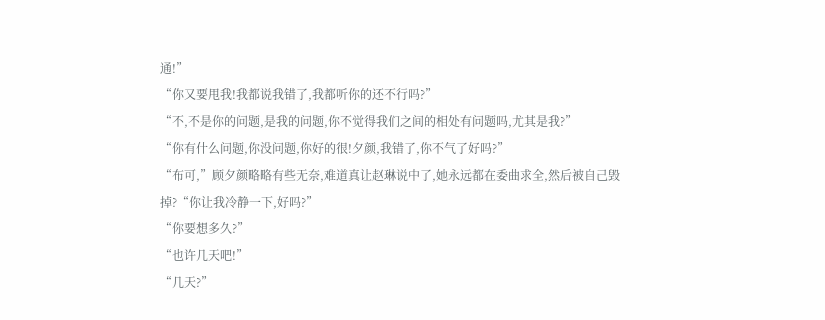通!”
“你又要甩我!我都说我错了,我都听你的还不行吗?”
“不,不是你的问题,是我的问题,你不觉得我们之间的相处有问题吗,尤其是我?”
“你有什么问题,你没问题,你好的很!夕颜,我错了,你不气了好吗?”
“布可,”顾夕颜略略有些无奈,难道真让赵琳说中了,她永远都在委曲求全,然后被自己毁掉?“你让我冷静一下,好吗?”
“你要想多久?”
“也许几天吧!”
“几天?”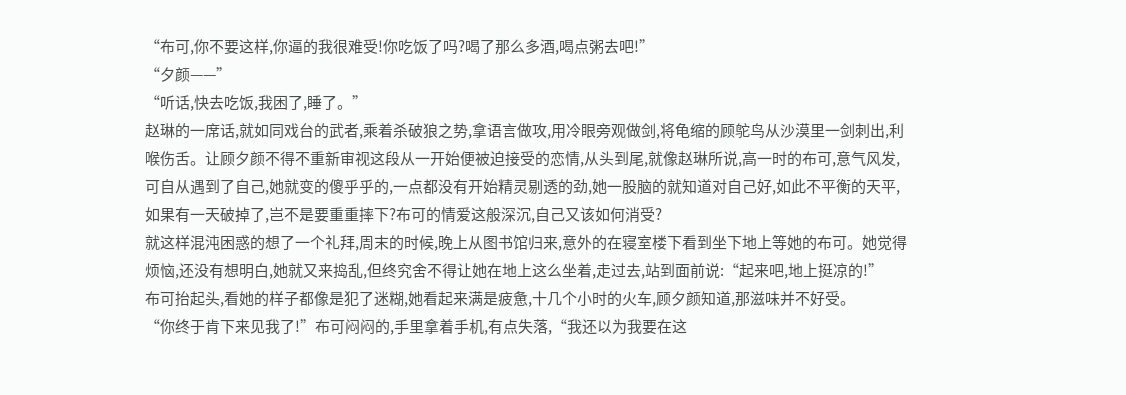“布可,你不要这样,你逼的我很难受!你吃饭了吗?喝了那么多酒,喝点粥去吧!”
“夕颜——”
“听话,快去吃饭,我困了,睡了。”
赵琳的一席话,就如同戏台的武者,乘着杀破狼之势,拿语言做攻,用冷眼旁观做剑,将龟缩的顾鸵鸟从沙漠里一剑刺出,利喉伤舌。让顾夕颜不得不重新审视这段从一开始便被迫接受的恋情,从头到尾,就像赵琳所说,高一时的布可,意气风发,可自从遇到了自己,她就变的傻乎乎的,一点都没有开始精灵剔透的劲,她一股脑的就知道对自己好,如此不平衡的天平,如果有一天破掉了,岂不是要重重摔下?布可的情爱这般深沉,自己又该如何消受?
就这样混沌困惑的想了一个礼拜,周末的时候,晚上从图书馆归来,意外的在寝室楼下看到坐下地上等她的布可。她觉得烦恼,还没有想明白,她就又来捣乱,但终究舍不得让她在地上这么坐着,走过去,站到面前说:“起来吧,地上挺凉的!”
布可抬起头,看她的样子都像是犯了迷糊,她看起来满是疲惫,十几个小时的火车,顾夕颜知道,那滋味并不好受。
“你终于肯下来见我了!”布可闷闷的,手里拿着手机,有点失落,“我还以为我要在这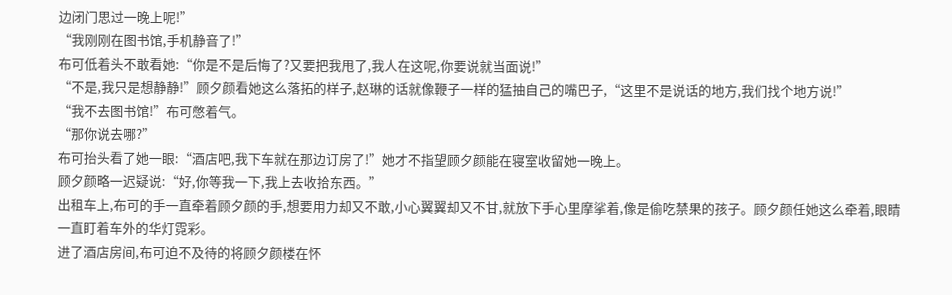边闭门思过一晚上呢!”
“我刚刚在图书馆,手机静音了!”
布可低着头不敢看她:“你是不是后悔了?又要把我甩了,我人在这呢,你要说就当面说!”
“不是,我只是想静静!”顾夕颜看她这么落拓的样子,赵琳的话就像鞭子一样的猛抽自己的嘴巴子,“这里不是说话的地方,我们找个地方说!”
“我不去图书馆!”布可憋着气。
“那你说去哪?”
布可抬头看了她一眼:“酒店吧,我下车就在那边订房了!”她才不指望顾夕颜能在寝室收留她一晚上。
顾夕颜略一迟疑说:“好,你等我一下,我上去收拾东西。”
出租车上,布可的手一直牵着顾夕颜的手,想要用力却又不敢,小心翼翼却又不甘,就放下手心里摩挲着,像是偷吃禁果的孩子。顾夕颜任她这么牵着,眼睛一直盯着车外的华灯霓彩。
进了酒店房间,布可迫不及待的将顾夕颜楼在怀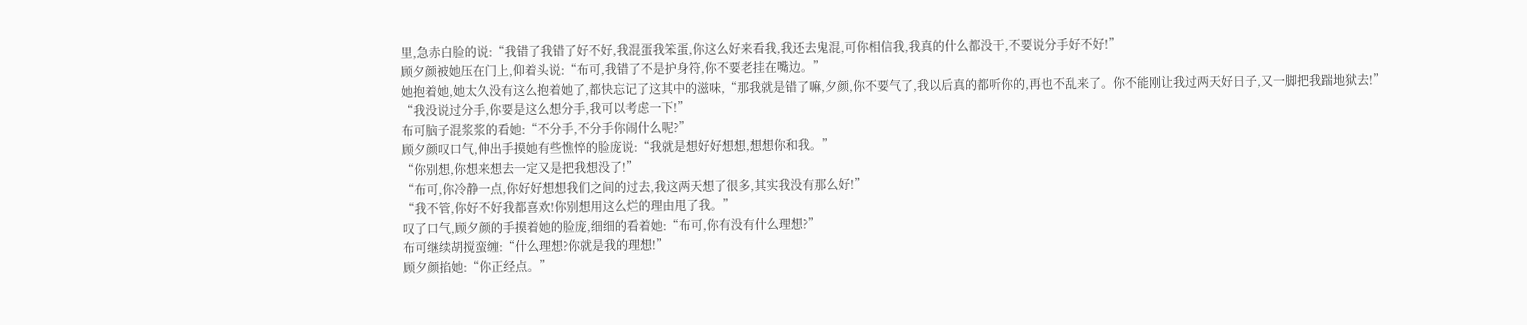里,急赤白脸的说:“我错了我错了好不好,我混蛋我笨蛋,你这么好来看我,我还去鬼混,可你相信我,我真的什么都没干,不要说分手好不好!”
顾夕颜被她压在门上,仰着头说:“布可,我错了不是护身符,你不要老挂在嘴边。”
她抱着她,她太久没有这么抱着她了,都快忘记了这其中的滋味,“那我就是错了嘛,夕颜,你不要气了,我以后真的都听你的,再也不乱来了。你不能刚让我过两天好日子,又一脚把我踹地狱去!”
“我没说过分手,你要是这么想分手,我可以考虑一下!”
布可脑子混浆浆的看她:“不分手,不分手你闹什么呢?”
顾夕颜叹口气,伸出手摸她有些憔悴的脸庞说:“我就是想好好想想,想想你和我。”
“你别想,你想来想去一定又是把我想没了!”
“布可,你冷静一点,你好好想想我们之间的过去,我这两天想了很多,其实我没有那么好!”
“我不管,你好不好我都喜欢!你别想用这么烂的理由甩了我。”
叹了口气,顾夕颜的手摸着她的脸庞,细细的看着她:“布可,你有没有什么理想?”
布可继续胡搅蛮缠:“什么理想?你就是我的理想!”
顾夕颜掐她:“你正经点。”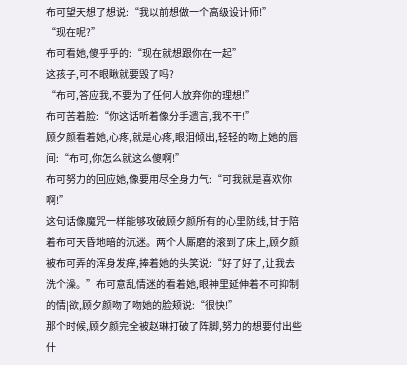布可望天想了想说:“我以前想做一个高级设计师!”
“现在呢?”
布可看她,傻乎乎的:“现在就想跟你在一起”
这孩子,可不眼瞅就要毁了吗?
“布可,答应我,不要为了任何人放弃你的理想!”
布可苦着脸:“你这话听着像分手遗言,我不干!”
顾夕颜看着她,心疼,就是心疼,眼泪倾出,轻轻的吻上她的唇间:“布可,你怎么就这么傻啊!”
布可努力的回应她,像要用尽全身力气:“可我就是喜欢你啊!”
这句话像魔咒一样能够攻破顾夕颜所有的心里防线,甘于陪着布可天昏地暗的沉迷。两个人厮磨的滚到了床上,顾夕颜被布可弄的浑身发痒,捧着她的头笑说:“好了好了,让我去洗个澡。”布可意乱情迷的看着她,眼神里延伸着不可抑制的情|欲,顾夕颜吻了吻她的脸颊说:“很快!”
那个时候,顾夕颜完全被赵琳打破了阵脚,努力的想要付出些什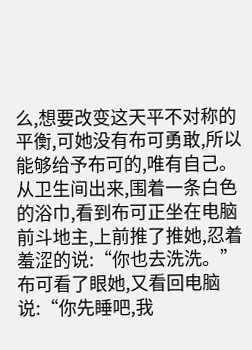么,想要改变这天平不对称的平衡,可她没有布可勇敢,所以能够给予布可的,唯有自己。
从卫生间出来,围着一条白色的浴巾,看到布可正坐在电脑前斗地主,上前推了推她,忍着羞涩的说:“你也去洗洗。”
布可看了眼她,又看回电脑说:“你先睡吧,我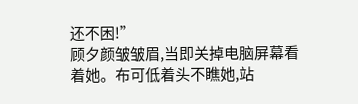还不困!”
顾夕颜皱皱眉,当即关掉电脑屏幕看着她。布可低着头不瞧她,站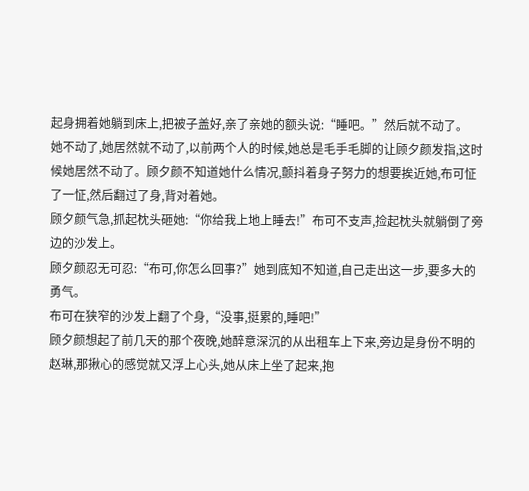起身拥着她躺到床上,把被子盖好,亲了亲她的额头说:“睡吧。”然后就不动了。
她不动了,她居然就不动了,以前两个人的时候,她总是毛手毛脚的让顾夕颜发指,这时候她居然不动了。顾夕颜不知道她什么情况,颤抖着身子努力的想要挨近她,布可怔了一怔,然后翻过了身,背对着她。
顾夕颜气急,抓起枕头砸她:“你给我上地上睡去!”布可不支声,捡起枕头就躺倒了旁边的沙发上。
顾夕颜忍无可忍:“布可,你怎么回事?”她到底知不知道,自己走出这一步,要多大的勇气。
布可在狭窄的沙发上翻了个身,“没事,挺累的,睡吧!”
顾夕颜想起了前几天的那个夜晚,她醉意深沉的从出租车上下来,旁边是身份不明的赵琳,那揪心的感觉就又浮上心头,她从床上坐了起来,抱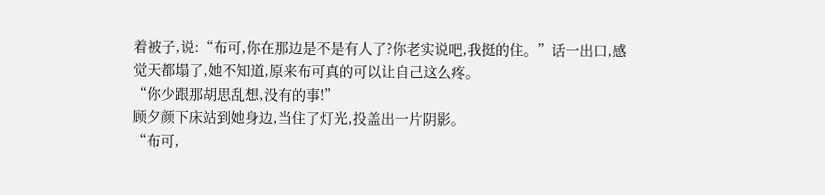着被子,说:“布可,你在那边是不是有人了?你老实说吧,我挺的住。”话一出口,感觉天都塌了,她不知道,原来布可真的可以让自己这么疼。
“你少跟那胡思乱想,没有的事!”
顾夕颜下床站到她身边,当住了灯光,投盖出一片阴影。
“布可,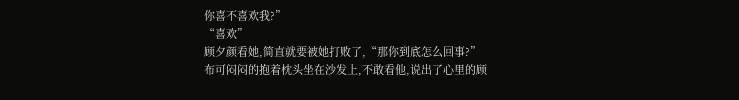你喜不喜欢我?”
“喜欢”
顾夕颜看她,简直就要被她打败了,“那你到底怎么回事?”
布可闷闷的抱着枕头坐在沙发上,不敢看他,说出了心里的顾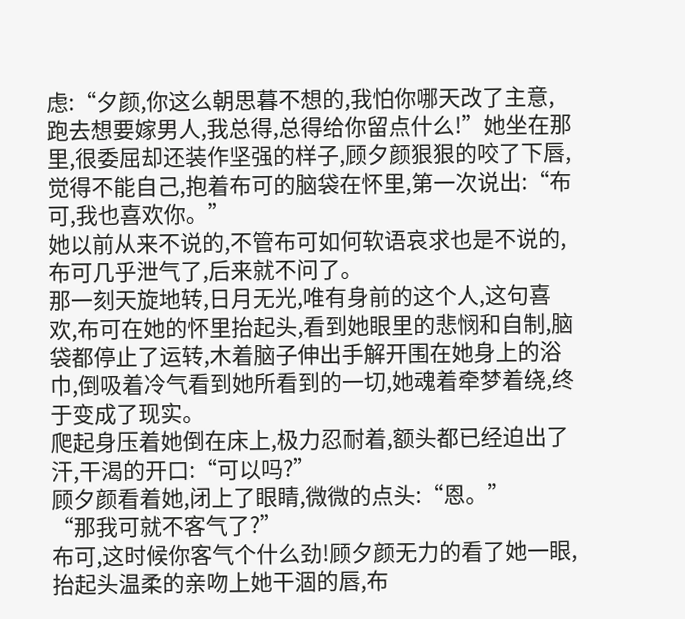虑:“夕颜,你这么朝思暮不想的,我怕你哪天改了主意,跑去想要嫁男人,我总得,总得给你留点什么!”她坐在那里,很委屈却还装作坚强的样子,顾夕颜狠狠的咬了下唇,觉得不能自己,抱着布可的脑袋在怀里,第一次说出:“布可,我也喜欢你。”
她以前从来不说的,不管布可如何软语哀求也是不说的,布可几乎泄气了,后来就不问了。
那一刻天旋地转,日月无光,唯有身前的这个人,这句喜欢,布可在她的怀里抬起头,看到她眼里的悲悯和自制,脑袋都停止了运转,木着脑子伸出手解开围在她身上的浴巾,倒吸着冷气看到她所看到的一切,她魂着牵梦着绕,终于变成了现实。
爬起身压着她倒在床上,极力忍耐着,额头都已经迫出了汗,干渴的开口:“可以吗?”
顾夕颜看着她,闭上了眼睛,微微的点头:“恩。”
“那我可就不客气了?”
布可,这时候你客气个什么劲!顾夕颜无力的看了她一眼,抬起头温柔的亲吻上她干涸的唇,布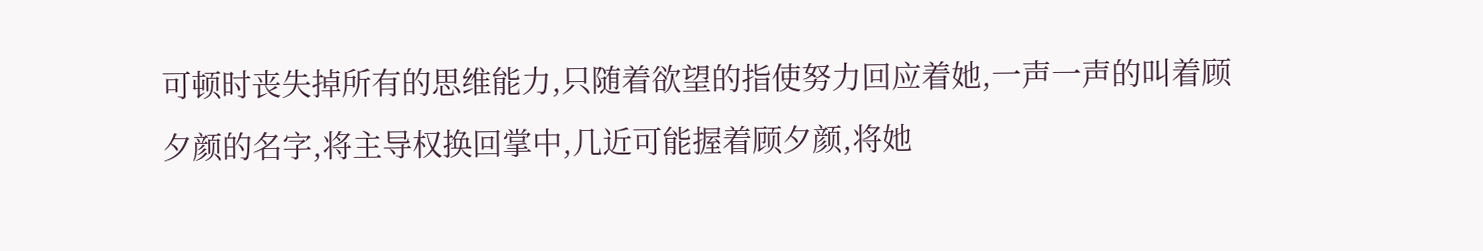可顿时丧失掉所有的思维能力,只随着欲望的指使努力回应着她,一声一声的叫着顾夕颜的名字,将主导权换回掌中,几近可能握着顾夕颜,将她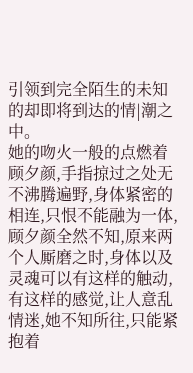引领到完全陌生的未知的却即将到达的情|潮之中。
她的吻火一般的点燃着顾夕颜,手指掠过之处无不沸腾遍野,身体紧密的相连,只恨不能融为一体,顾夕颜全然不知,原来两个人厮磨之时,身体以及灵魂可以有这样的触动,有这样的感觉,让人意乱情迷,她不知所往,只能紧抱着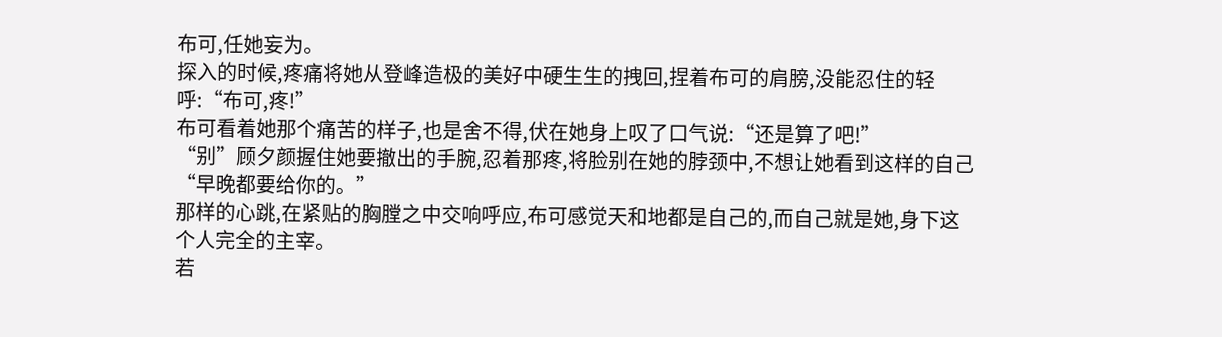布可,任她妄为。
探入的时候,疼痛将她从登峰造极的美好中硬生生的拽回,捏着布可的肩膀,没能忍住的轻呼:“布可,疼!”
布可看着她那个痛苦的样子,也是舍不得,伏在她身上叹了口气说:“还是算了吧!”
“别”顾夕颜握住她要撤出的手腕,忍着那疼,将脸别在她的脖颈中,不想让她看到这样的自己“早晚都要给你的。”
那样的心跳,在紧贴的胸膛之中交响呼应,布可感觉天和地都是自己的,而自己就是她,身下这个人完全的主宰。
若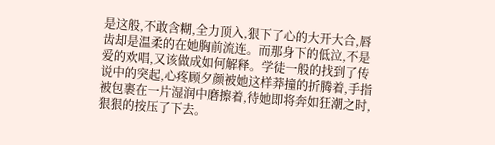是这般,不敢含糊,全力顶入,狠下了心的大开大合,唇齿却是温柔的在她胸前流连。而那身下的低泣,不是爱的欢唱,又该做成如何解释。学徒一般的找到了传说中的突起,心疼顾夕颜被她这样莽撞的折腾着,手指被包裹在一片湿润中磨擦着,待她即将奔如狂潮之时,狠狠的按压了下去。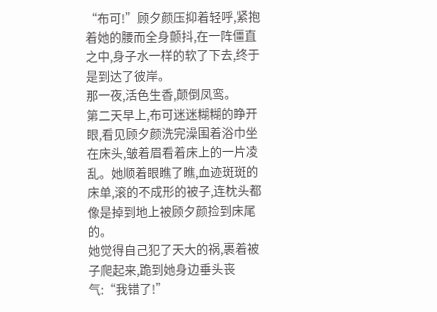“布可!”顾夕颜压抑着轻呼,紧抱着她的腰而全身颤抖,在一阵僵直之中,身子水一样的软了下去,终于是到达了彼岸。
那一夜,活色生香,颠倒凤鸾。
第二天早上,布可迷迷糊糊的睁开眼,看见顾夕颜洗完澡围着浴巾坐在床头,皱着眉看着床上的一片凌乱。她顺着眼瞧了瞧,血迹斑斑的床单,滚的不成形的被子,连枕头都像是掉到地上被顾夕颜捡到床尾的。
她觉得自己犯了天大的祸,裹着被子爬起来,跪到她身边垂头丧气:“我错了!”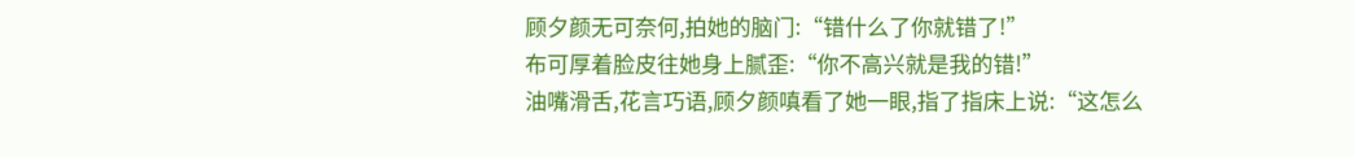顾夕颜无可奈何,拍她的脑门:“错什么了你就错了!”
布可厚着脸皮往她身上腻歪:“你不高兴就是我的错!”
油嘴滑舌,花言巧语,顾夕颜嗔看了她一眼,指了指床上说:“这怎么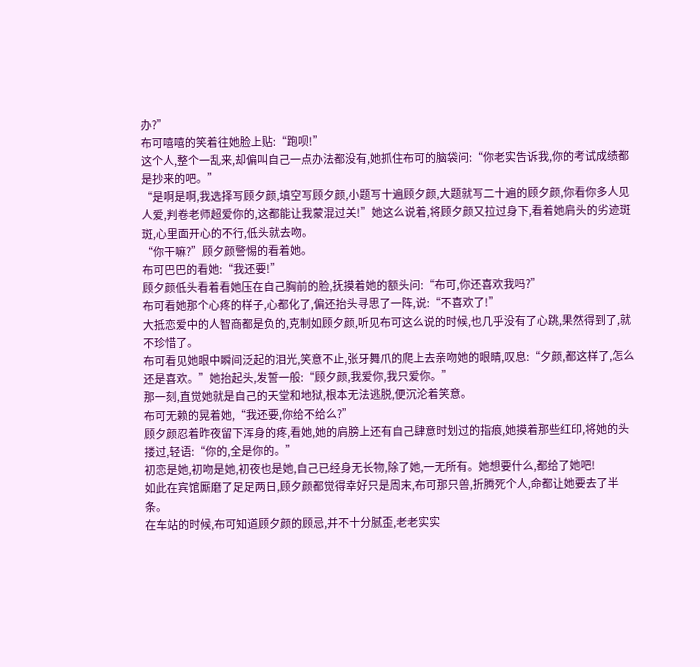办?”
布可嘻嘻的笑着往她脸上贴:“跑呗!”
这个人,整个一乱来,却偏叫自己一点办法都没有,她抓住布可的脑袋问:“你老实告诉我,你的考试成绩都是抄来的吧。”
“是啊是啊,我选择写顾夕颜,填空写顾夕颜,小题写十遍顾夕颜,大题就写二十遍的顾夕颜,你看你多人见人爱,判卷老师超爱你的,这都能让我蒙混过关!”她这么说着,将顾夕颜又拉过身下,看着她肩头的劣迹斑斑,心里面开心的不行,低头就去吻。
“你干嘛?”顾夕颜警惕的看着她。
布可巴巴的看她:“我还要!”
顾夕颜低头看着看她压在自己胸前的脸,抚摸着她的额头问:“布可,你还喜欢我吗?”
布可看她那个心疼的样子,心都化了,偏还抬头寻思了一阵,说:“不喜欢了!”
大抵恋爱中的人智商都是负的,克制如顾夕颜,听见布可这么说的时候,也几乎没有了心跳,果然得到了,就不珍惜了。
布可看见她眼中瞬间泛起的泪光,笑意不止,张牙舞爪的爬上去亲吻她的眼睛,叹息:“夕颜,都这样了,怎么还是喜欢。”她抬起头,发誓一般:“顾夕颜,我爱你,我只爱你。”
那一刻,直觉她就是自己的天堂和地狱,根本无法逃脱,便沉沦着笑意。
布可无赖的晃着她,“我还要,你给不给么?”
顾夕颜忍着昨夜留下浑身的疼,看她,她的肩膀上还有自己肆意时划过的指痕,她摸着那些红印,将她的头搂过,轻语:“你的,全是你的。”
初恋是她,初吻是她,初夜也是她,自己已经身无长物,除了她,一无所有。她想要什么,都给了她吧!
如此在宾馆厮磨了足足两日,顾夕颜都觉得幸好只是周末,布可那只兽,折腾死个人,命都让她要去了半条。
在车站的时候,布可知道顾夕颜的顾忌,并不十分腻歪,老老实实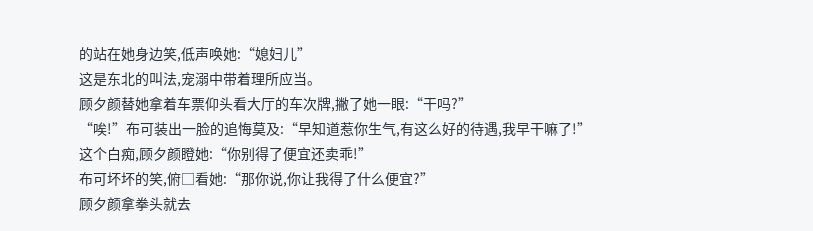的站在她身边笑,低声唤她:“媳妇儿”
这是东北的叫法,宠溺中带着理所应当。
顾夕颜替她拿着车票仰头看大厅的车次牌,撇了她一眼:“干吗?”
“唉!”布可装出一脸的追悔莫及:“早知道惹你生气,有这么好的待遇,我早干嘛了!”
这个白痴,顾夕颜瞪她:“你别得了便宜还卖乖!”
布可坏坏的笑,俯□看她:“那你说,你让我得了什么便宜?”
顾夕颜拿拳头就去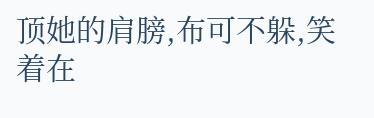顶她的肩膀,布可不躲,笑着在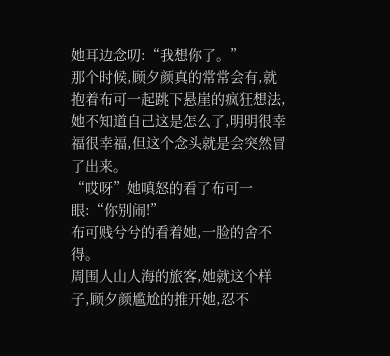她耳边念叨:“我想你了。”
那个时候,顾夕颜真的常常会有,就抱着布可一起跳下悬崖的疯狂想法,她不知道自己这是怎么了,明明很幸福很幸福,但这个念头就是会突然冒了出来。
“哎呀”她嗔怒的看了布可一眼:“你别闹!”
布可贱兮兮的看着她,一脸的舍不得。
周围人山人海的旅客,她就这个样子,顾夕颜尴尬的推开她,忍不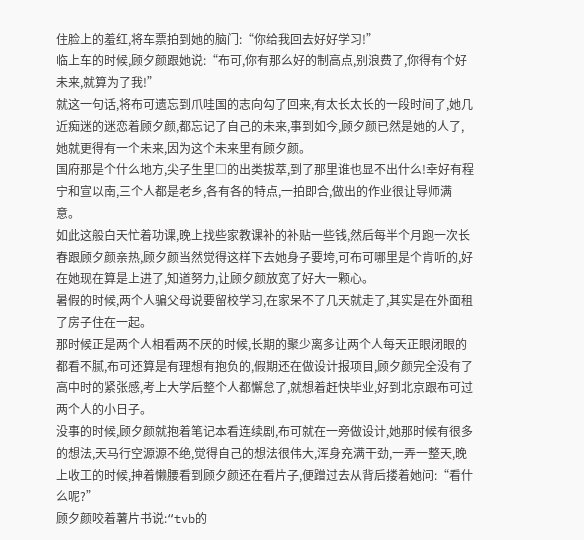住脸上的羞红,将车票拍到她的脑门:“你给我回去好好学习!”
临上车的时候,顾夕颜跟她说:“布可,你有那么好的制高点,别浪费了,你得有个好未来,就算为了我!”
就这一句话,将布可遗忘到爪哇国的志向勾了回来,有太长太长的一段时间了,她几近痴迷的迷恋着顾夕颜,都忘记了自己的未来,事到如今,顾夕颜已然是她的人了,她就更得有一个未来,因为这个未来里有顾夕颜。
国府那是个什么地方,尖子生里□的出类拔萃,到了那里谁也显不出什么!幸好有程宁和宣以南,三个人都是老乡,各有各的特点,一拍即合,做出的作业很让导师满意。
如此这般白天忙着功课,晚上找些家教课补的补贴一些钱,然后每半个月跑一次长春跟顾夕颜亲热,顾夕颜当然觉得这样下去她身子要垮,可布可哪里是个肯听的,好在她现在算是上进了,知道努力,让顾夕颜放宽了好大一颗心。
暑假的时候,两个人骗父母说要留校学习,在家呆不了几天就走了,其实是在外面租了房子住在一起。
那时候正是两个人相看两不厌的时候,长期的聚少离多让两个人每天正眼闭眼的都看不腻,布可还算是有理想有抱负的,假期还在做设计报项目,顾夕颜完全没有了高中时的紧张感,考上大学后整个人都懈怠了,就想着赶快毕业,好到北京跟布可过两个人的小日子。
没事的时候,顾夕颜就抱着笔记本看连续剧,布可就在一旁做设计,她那时候有很多的想法,天马行空源源不绝,觉得自己的想法很伟大,浑身充满干劲,一弄一整天,晚上收工的时候,抻着懒腰看到顾夕颜还在看片子,便蹭过去从背后搂着她问:“看什么呢?”
顾夕颜咬着薯片书说:“tvb的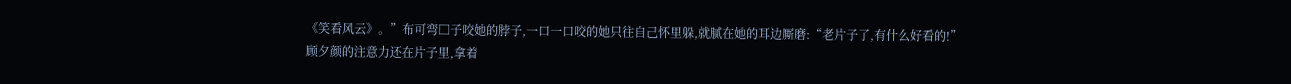《笑看风云》。”布可弯□子咬她的脖子,一口一口咬的她只往自己怀里躲,就腻在她的耳边厮磨:“老片子了,有什么好看的!”
顾夕颜的注意力还在片子里,拿着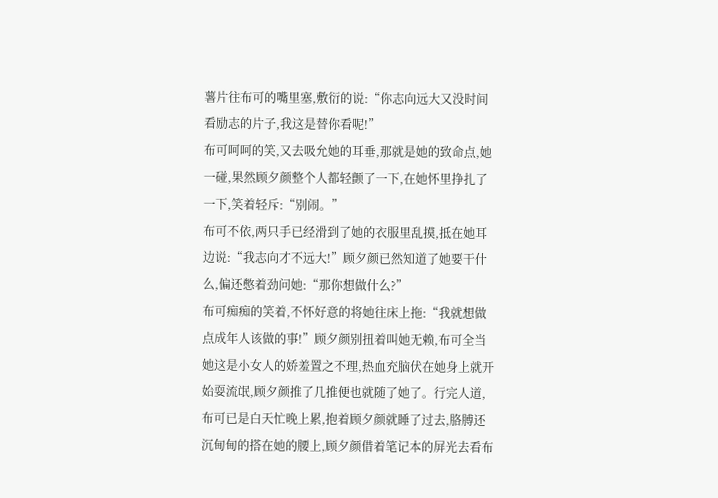薯片往布可的嘴里塞,敷衍的说:“你志向远大又没时间看励志的片子,我这是替你看呢!”
布可呵呵的笑,又去吸允她的耳垂,那就是她的致命点,她一碰,果然顾夕颜整个人都轻颤了一下,在她怀里挣扎了一下,笑着轻斥:“别闹。”
布可不依,两只手已经滑到了她的衣服里乱摸,抵在她耳边说:“我志向才不远大!”顾夕颜已然知道了她要干什么,偏还憋着劲问她:“那你想做什么?”
布可痴痴的笑着,不怀好意的将她往床上拖:“我就想做点成年人该做的事!”顾夕颜别扭着叫她无赖,布可全当她这是小女人的娇羞置之不理,热血充脑伏在她身上就开始耍流氓,顾夕颜推了几推便也就随了她了。行完人道,布可已是白天忙晚上累,抱着顾夕颜就睡了过去,胳膊还沉甸甸的搭在她的腰上,顾夕颜借着笔记本的屏光去看布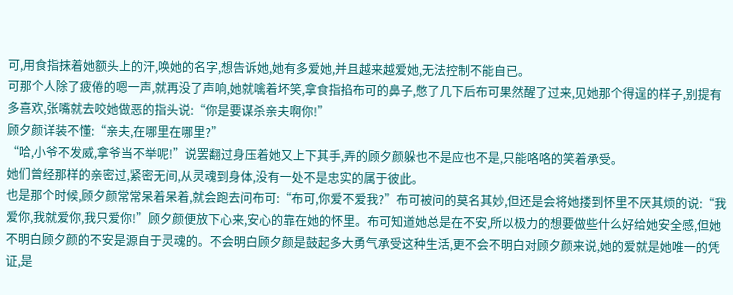可,用食指抹着她额头上的汗,唤她的名字,想告诉她,她有多爱她,并且越来越爱她,无法控制不能自已。
可那个人除了疲倦的嗯一声,就再没了声响,她就噙着坏笑,拿食指掐布可的鼻子,憋了几下后布可果然醒了过来,见她那个得逞的样子,别提有多喜欢,张嘴就去咬她做恶的指头说:“你是要谋杀亲夫啊你!”
顾夕颜详装不懂:“亲夫,在哪里在哪里?”
“哈,小爷不发威,拿爷当不举呢!”说罢翻过身压着她又上下其手,弄的顾夕颜躲也不是应也不是,只能咯咯的笑着承受。
她们曾经那样的亲密过,紧密无间,从灵魂到身体,没有一处不是忠实的属于彼此。
也是那个时候,顾夕颜常常呆着呆着,就会跑去问布可:“布可,你爱不爱我?”布可被问的莫名其妙,但还是会将她搂到怀里不厌其烦的说:“我爱你,我就爱你,我只爱你!”顾夕颜便放下心来,安心的靠在她的怀里。布可知道她总是在不安,所以极力的想要做些什么好给她安全感,但她不明白顾夕颜的不安是源自于灵魂的。不会明白顾夕颜是鼓起多大勇气承受这种生活,更不会不明白对顾夕颜来说,她的爱就是她唯一的凭证,是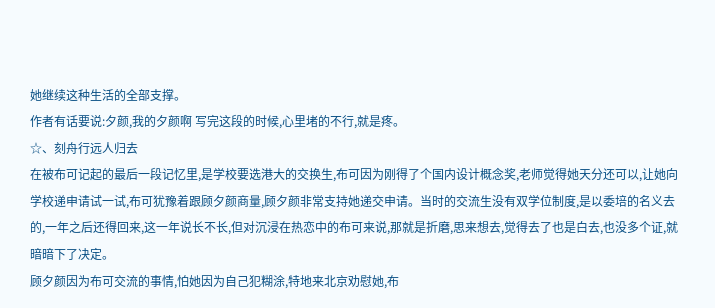她继续这种生活的全部支撑。
作者有话要说:夕颜,我的夕颜啊 写完这段的时候,心里堵的不行,就是疼。
☆、刻舟行远人归去
在被布可记起的最后一段记忆里,是学校要选港大的交换生,布可因为刚得了个国内设计概念奖,老师觉得她天分还可以,让她向学校递申请试一试,布可犹豫着跟顾夕颜商量,顾夕颜非常支持她递交申请。当时的交流生没有双学位制度,是以委培的名义去的,一年之后还得回来,这一年说长不长,但对沉浸在热恋中的布可来说,那就是折磨,思来想去,觉得去了也是白去,也没多个证,就暗暗下了决定。
顾夕颜因为布可交流的事情,怕她因为自己犯糊涂,特地来北京劝慰她,布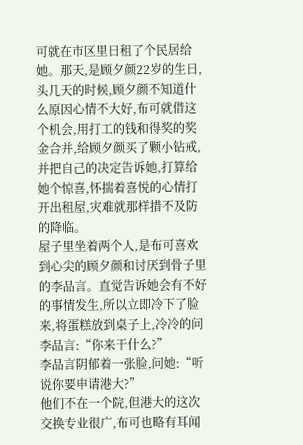可就在市区里日租了个民居给她。那天,是顾夕颜22岁的生日,头几天的时候,顾夕颜不知道什么原因心情不大好,布可就借这个机会,用打工的钱和得奖的奖金合并,给顾夕颜买了颗小钻戒,并把自己的决定告诉她,打算给她个惊喜,怀揣着喜悦的心情打开出租屋,灾难就那样措不及防的降临。
屋子里坐着两个人,是布可喜欢到心尖的顾夕颜和讨厌到骨子里的李品言。直觉告诉她会有不好的事情发生,所以立即冷下了脸来,将蛋糕放到桌子上,冷冷的问李品言:“你来干什么?”
李品言阴郁着一张脸,问她:“听说你要申请港大?”
他们不在一个院,但港大的这次交换专业很广,布可也略有耳闻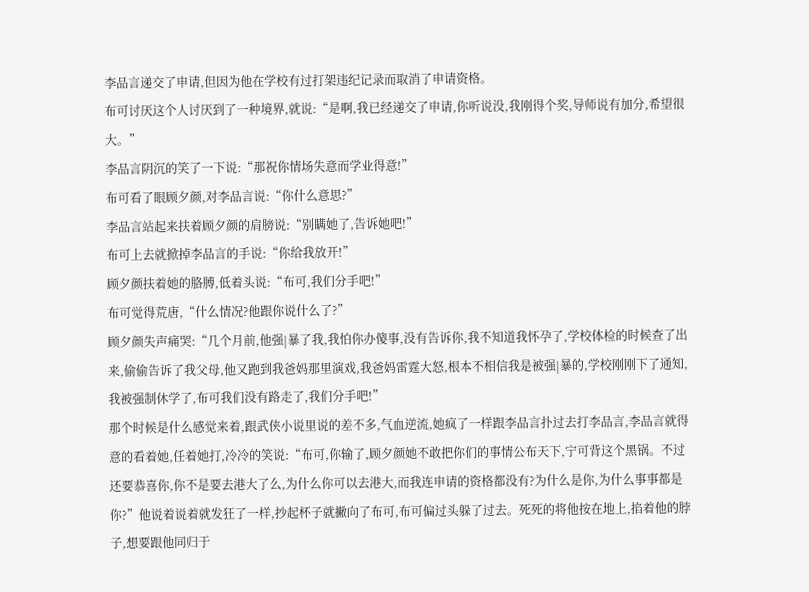李品言递交了申请,但因为他在学校有过打架违纪记录而取消了申请资格。
布可讨厌这个人讨厌到了一种境界,就说:“是啊,我已经递交了申请,你听说没,我刚得个奖,导师说有加分,希望很大。”
李品言阴沉的笑了一下说:“那祝你情场失意而学业得意!”
布可看了眼顾夕颜,对李品言说:“你什么意思?”
李品言站起来扶着顾夕颜的肩膀说:“别瞒她了,告诉她吧!”
布可上去就掀掉李品言的手说:“你给我放开!”
顾夕颜扶着她的胳膊,低着头说:“布可,我们分手吧!”
布可觉得荒唐,“什么情况?他跟你说什么了?”
顾夕颜失声痛哭:“几个月前,他强|暴了我,我怕你办傻事,没有告诉你,我不知道我怀孕了,学校体检的时候查了出来,偷偷告诉了我父母,他又跑到我爸妈那里演戏,我爸妈雷霆大怒,根本不相信我是被强|暴的,学校刚刚下了通知,我被强制休学了,布可我们没有路走了,我们分手吧!”
那个时候是什么感觉来着,跟武侠小说里说的差不多,气血逆流,她疯了一样跟李品言扑过去打李品言,李品言就得意的看着她,任着她打,冷冷的笑说:“布可,你输了,顾夕颜她不敢把你们的事情公布天下,宁可背这个黑锅。不过还要恭喜你,你不是要去港大了么,为什么你可以去港大,而我连申请的资格都没有?为什么是你,为什么事事都是你?”他说着说着就发狂了一样,抄起杯子就撇向了布可,布可偏过头躲了过去。死死的将他按在地上,掐着他的脖子,想要跟他同归于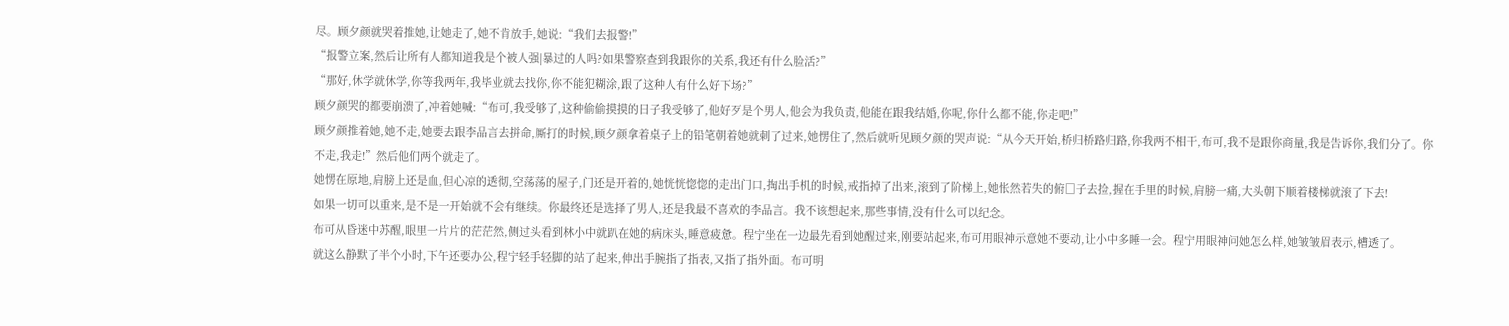尽。顾夕颜就哭着推她,让她走了,她不肯放手,她说:“我们去报警!”
“报警立案,然后让所有人都知道我是个被人强|暴过的人吗?如果警察查到我跟你的关系,我还有什么脸活?”
“那好,休学就休学,你等我两年,我毕业就去找你,你不能犯糊涂,跟了这种人有什么好下场?”
顾夕颜哭的都要崩溃了,冲着她喊:“布可,我受够了,这种偷偷摸摸的日子我受够了,他好歹是个男人,他会为我负责,他能在跟我结婚,你呢,你什么都不能,你走吧!”
顾夕颜推着她,她不走,她要去跟李品言去拼命,厮打的时候,顾夕颜拿着桌子上的铅笔朝着她就刺了过来,她愣住了,然后就听见顾夕颜的哭声说:“从今天开始,桥归桥路归路,你我两不相干,布可,我不是跟你商量,我是告诉你,我们分了。你不走,我走!”然后他们两个就走了。
她愣在原地,肩膀上还是血,但心凉的透彻,空荡荡的屋子,门还是开着的,她恍恍惚惚的走出门口,掏出手机的时候,戒指掉了出来,滚到了阶梯上,她怅然若失的俯□子去捡,握在手里的时候,肩膀一痛,大头朝下顺着楼梯就滚了下去!
如果一切可以重来,是不是一开始就不会有继续。你最终还是选择了男人,还是我最不喜欢的李品言。我不该想起来,那些事情,没有什么可以纪念。
布可从昏迷中苏醒,眼里一片片的茫茫然,侧过头看到林小中就趴在她的病床头,睡意疲惫。程宁坐在一边最先看到她醒过来,刚要站起来,布可用眼神示意她不要动,让小中多睡一会。程宁用眼神问她怎么样,她皱皱眉表示,槽透了。
就这么静默了半个小时,下午还要办公,程宁轻手轻脚的站了起来,伸出手腕指了指表,又指了指外面。布可明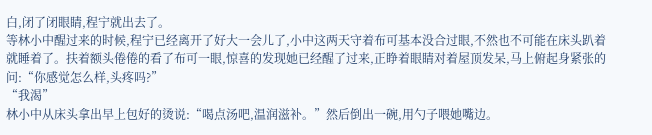白,闭了闭眼睛,程宁就出去了。
等林小中醒过来的时候,程宁已经离开了好大一会儿了,小中这两天守着布可基本没合过眼,不然也不可能在床头趴着就睡着了。扶着额头倦倦的看了布可一眼,惊喜的发现她已经醒了过来,正睁着眼睛对着屋顶发呆,马上俯起身紧张的问:“你感觉怎么样,头疼吗?”
“我渴”
林小中从床头拿出早上包好的烫说:“喝点汤吧,温润滋补。”然后倒出一碗,用勺子喂她嘴边。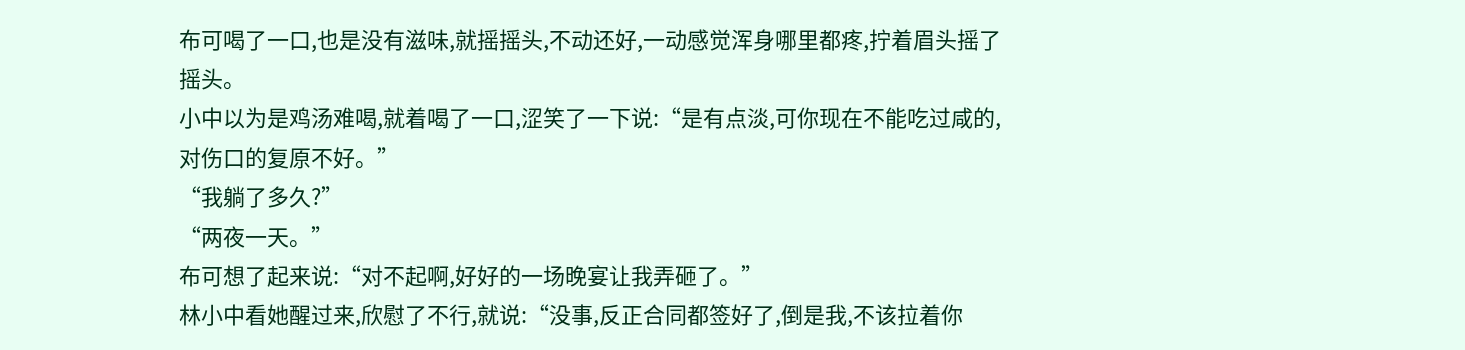布可喝了一口,也是没有滋味,就摇摇头,不动还好,一动感觉浑身哪里都疼,拧着眉头摇了摇头。
小中以为是鸡汤难喝,就着喝了一口,涩笑了一下说:“是有点淡,可你现在不能吃过咸的,对伤口的复原不好。”
“我躺了多久?”
“两夜一天。”
布可想了起来说:“对不起啊,好好的一场晚宴让我弄砸了。”
林小中看她醒过来,欣慰了不行,就说:“没事,反正合同都签好了,倒是我,不该拉着你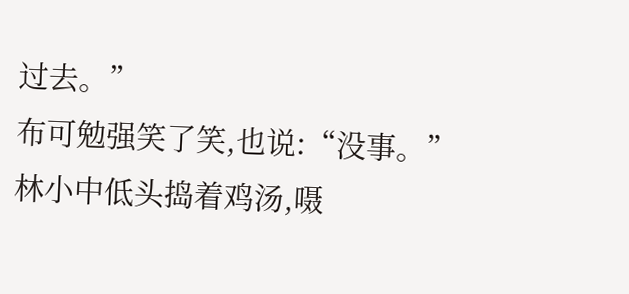过去。”
布可勉强笑了笑,也说:“没事。”
林小中低头捣着鸡汤,嗫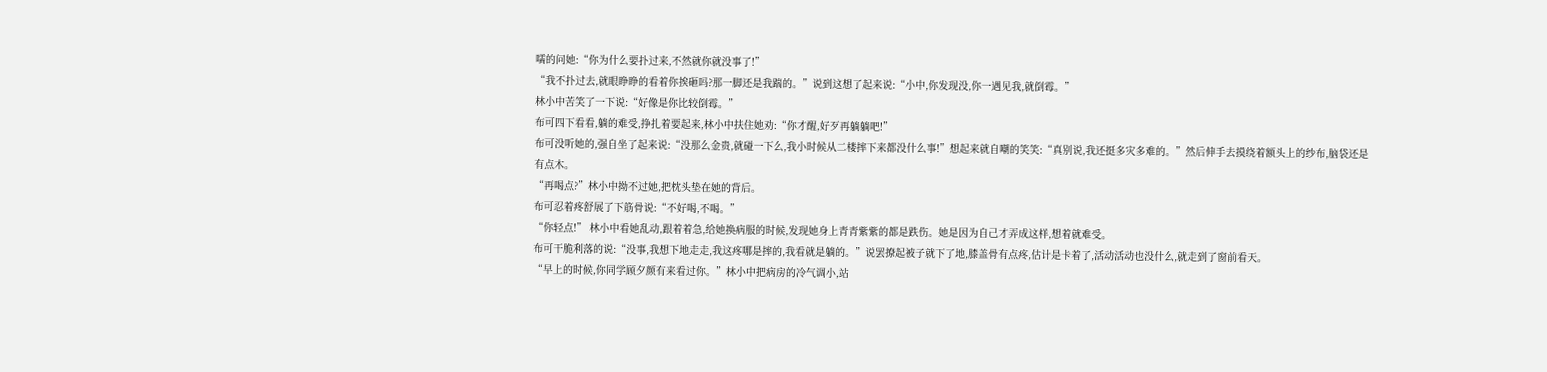嚅的问她:“你为什么要扑过来,不然就你就没事了!”
“我不扑过去,就眼睁睁的看着你挨砸吗?那一脚还是我踹的。”说到这想了起来说:“小中,你发现没,你一遇见我,就倒霉。”
林小中苦笑了一下说:“好像是你比较倒霉。”
布可四下看看,躺的难受,挣扎着要起来,林小中扶住她劝:“你才醒,好歹再躺躺吧!”
布可没听她的,强自坐了起来说:“没那么金贵,就碰一下么,我小时候从二楼摔下来都没什么事!”想起来就自嘲的笑笑:“真别说,我还挺多灾多难的。”然后伸手去摸绕着额头上的纱布,脑袋还是有点木。
“再喝点?”林小中拗不过她,把枕头垫在她的背后。
布可忍着疼舒展了下筋骨说:“不好喝,不喝。”
“你轻点!” 林小中看她乱动,跟着着急,给她换病服的时候,发现她身上青青紫紫的都是跌伤。她是因为自己才弄成这样,想着就难受。
布可干脆利落的说:“没事,我想下地走走,我这疼哪是摔的,我看就是躺的。”说罢撩起被子就下了地,膝盖骨有点疼,估计是卡着了,活动活动也没什么,就走到了窗前看天。
“早上的时候,你同学顾夕颜有来看过你。”林小中把病房的冷气调小,站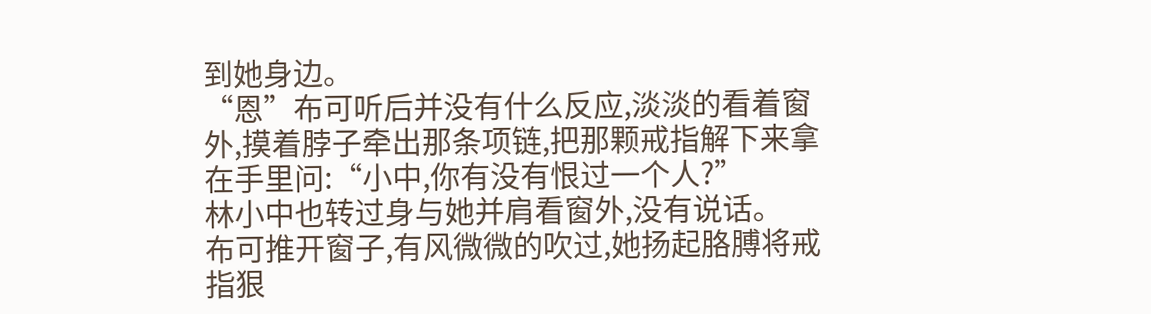到她身边。
“恩”布可听后并没有什么反应,淡淡的看着窗外,摸着脖子牵出那条项链,把那颗戒指解下来拿在手里问:“小中,你有没有恨过一个人?”
林小中也转过身与她并肩看窗外,没有说话。
布可推开窗子,有风微微的吹过,她扬起胳膊将戒指狠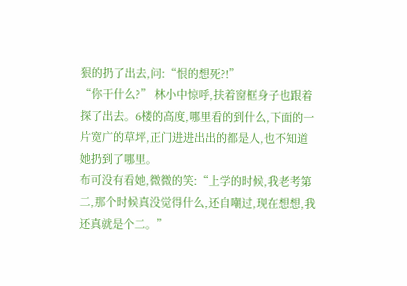狠的扔了出去,问:“恨的想死?!”
“你干什么?” 林小中惊呼,扶着窗框身子也跟着探了出去。6楼的高度,哪里看的到什么,下面的一片宽广的草坪,正门进进出出的都是人,也不知道她扔到了哪里。
布可没有看她,微微的笑:“上学的时候,我老考第二,那个时候真没觉得什么,还自嘲过,现在想想,我还真就是个二。”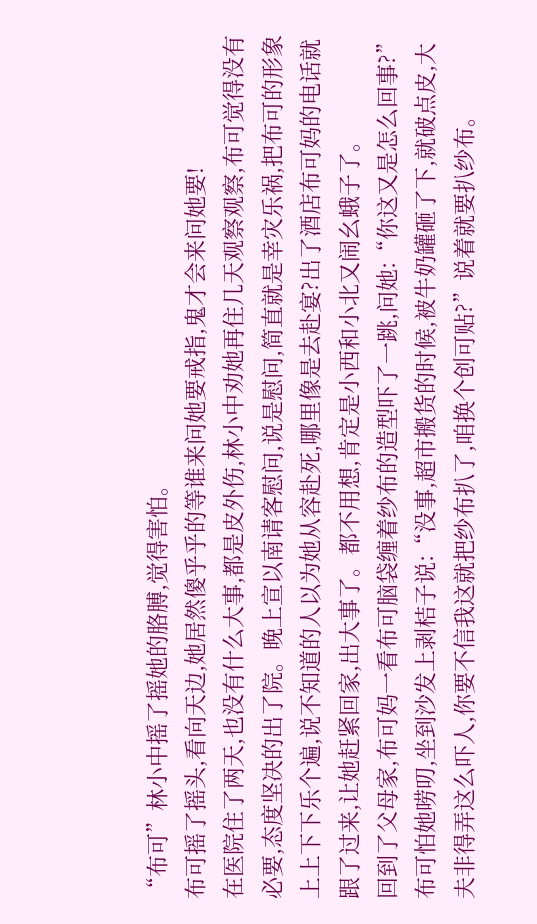“布可”林小中摇了摇她的胳膊,觉得害怕。
布可摇了摇头,看向天边,她居然傻乎乎的等谁来问她要戒指,鬼才会来问她要!
在医院住了两天,也没有什么大事,都是皮外伤,林小中劝她再住几天观察观察,布可觉得没有必要,态度坚决的出了院。晚上宣以南请客慰问,说是慰问,简直就是幸灾乐祸,把布可的形象上上下下乐个遍,说不知道的人以为她从容赴死,哪里像是去赴宴?出了酒店布可妈的电话就跟了过来,让她赶紧回家,出大事了。都不用想,肯定是小西和小北又闹幺蛾子了。
回到了父母家,布可妈一看布可脑袋缠着纱布的造型吓了一跳,问她:“你这又是怎么回事?”
布可怕她唠叨,坐到沙发上剥桔子说:“没事,超市搬货的时候,被牛奶罐砸了下,就破点皮,大夫非得弄这么吓人,你要不信我这就把纱布扒了,咱换个创可贴?”说着就要扒纱布。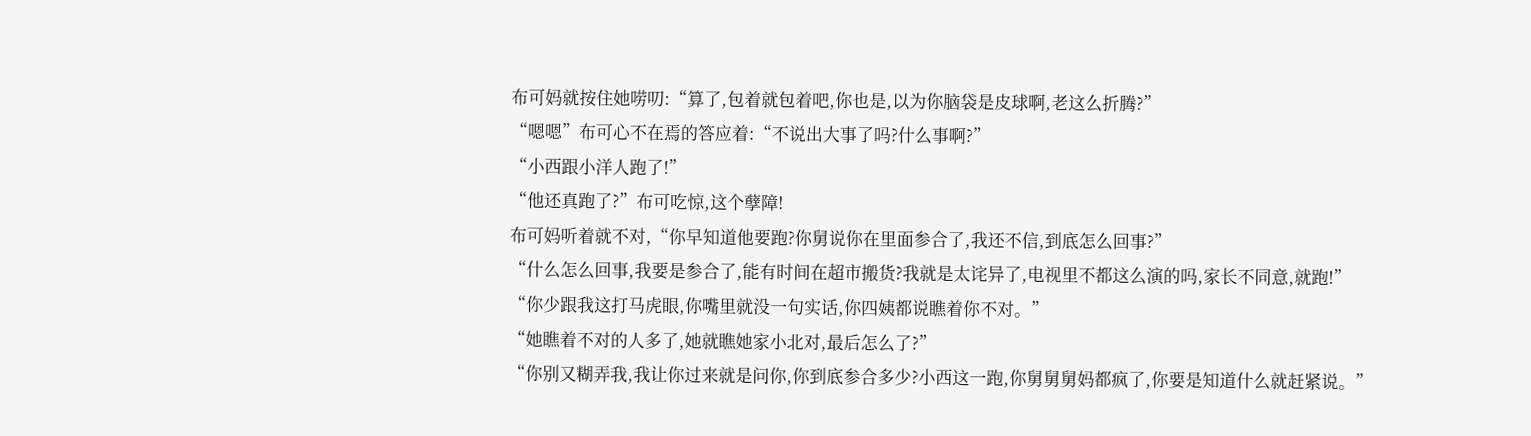布可妈就按住她唠叨:“算了,包着就包着吧,你也是,以为你脑袋是皮球啊,老这么折腾?”
“嗯嗯”布可心不在焉的答应着:“不说出大事了吗?什么事啊?”
“小西跟小洋人跑了!”
“他还真跑了?”布可吃惊,这个孽障!
布可妈听着就不对,“你早知道他要跑?你舅说你在里面参合了,我还不信,到底怎么回事?”
“什么怎么回事,我要是参合了,能有时间在超市搬货?我就是太诧异了,电视里不都这么演的吗,家长不同意,就跑!”
“你少跟我这打马虎眼,你嘴里就没一句实话,你四姨都说瞧着你不对。”
“她瞧着不对的人多了,她就瞧她家小北对,最后怎么了?”
“你别又糊弄我,我让你过来就是问你,你到底参合多少?小西这一跑,你舅舅舅妈都疯了,你要是知道什么就赶紧说。”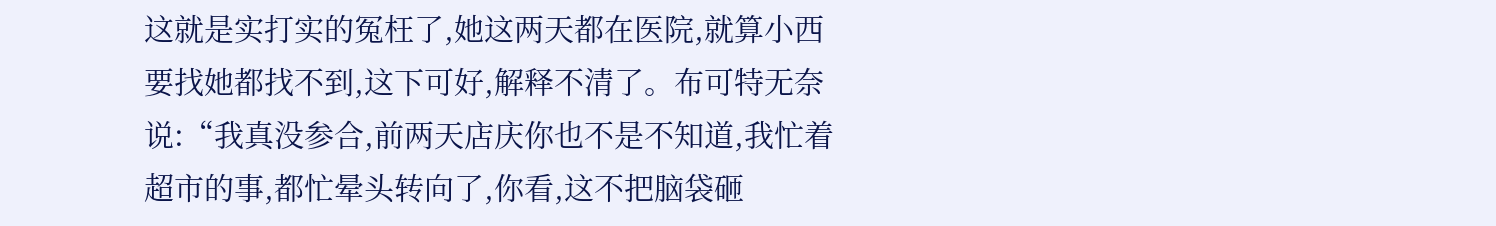这就是实打实的冤枉了,她这两天都在医院,就算小西要找她都找不到,这下可好,解释不清了。布可特无奈说:“我真没参合,前两天店庆你也不是不知道,我忙着超市的事,都忙晕头转向了,你看,这不把脑袋砸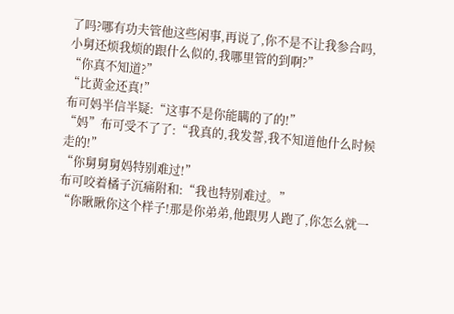了吗?哪有功夫管他这些闲事,再说了,你不是不让我参合吗,小舅还烦我烦的跟什么似的,我哪里管的到啊?”
“你真不知道?”
“比黄金还真!”
布可妈半信半疑:“这事不是你能瞒的了的!”
“妈”布可受不了了:“我真的,我发誓,我不知道他什么时候走的!”
“你舅舅舅妈特别难过!”
布可咬着橘子沉痛附和:“我也特别难过。”
“你瞅瞅你这个样子!那是你弟弟,他跟男人跑了,你怎么就一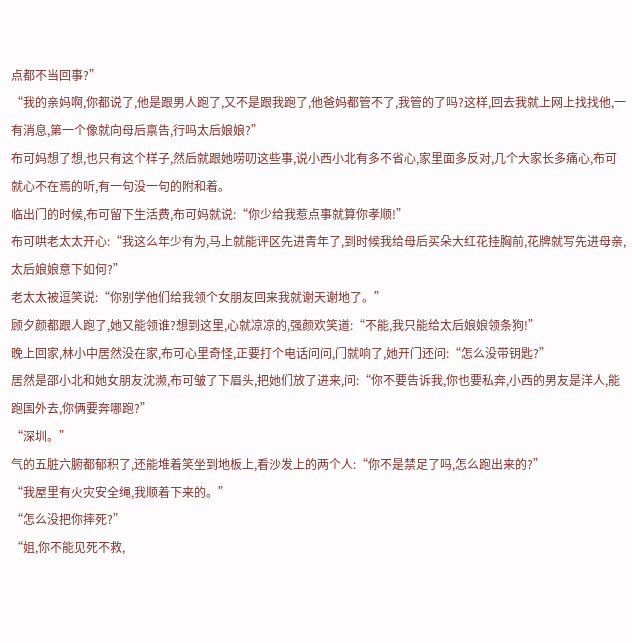点都不当回事?”
“我的亲妈啊,你都说了,他是跟男人跑了,又不是跟我跑了,他爸妈都管不了,我管的了吗?这样,回去我就上网上找找他,一有消息,第一个像就向母后禀告,行吗太后娘娘?”
布可妈想了想,也只有这个样子,然后就跟她唠叨这些事,说小西小北有多不省心,家里面多反对,几个大家长多痛心,布可就心不在焉的听,有一句没一句的附和着。
临出门的时候,布可留下生活费,布可妈就说:“你少给我惹点事就算你孝顺!”
布可哄老太太开心:“我这么年少有为,马上就能评区先进青年了,到时候我给母后买朵大红花挂胸前,花牌就写先进母亲,太后娘娘意下如何?”
老太太被逗笑说:“你别学他们给我领个女朋友回来我就谢天谢地了。”
顾夕颜都跟人跑了,她又能领谁?想到这里,心就凉凉的,强颜欢笑道:“不能,我只能给太后娘娘领条狗!”
晚上回家,林小中居然没在家,布可心里奇怪,正要打个电话问问,门就响了,她开门还问:“怎么没带钥匙?”
居然是邵小北和她女朋友沈濒,布可皱了下眉头,把她们放了进来,问:“你不要告诉我,你也要私奔,小西的男友是洋人,能跑国外去,你俩要奔哪跑?”
“深圳。”
气的五脏六腑都郁积了,还能堆着笑坐到地板上,看沙发上的两个人:“你不是禁足了吗,怎么跑出来的?”
“我屋里有火灾安全绳,我顺着下来的。”
“怎么没把你摔死?”
“姐,你不能见死不救,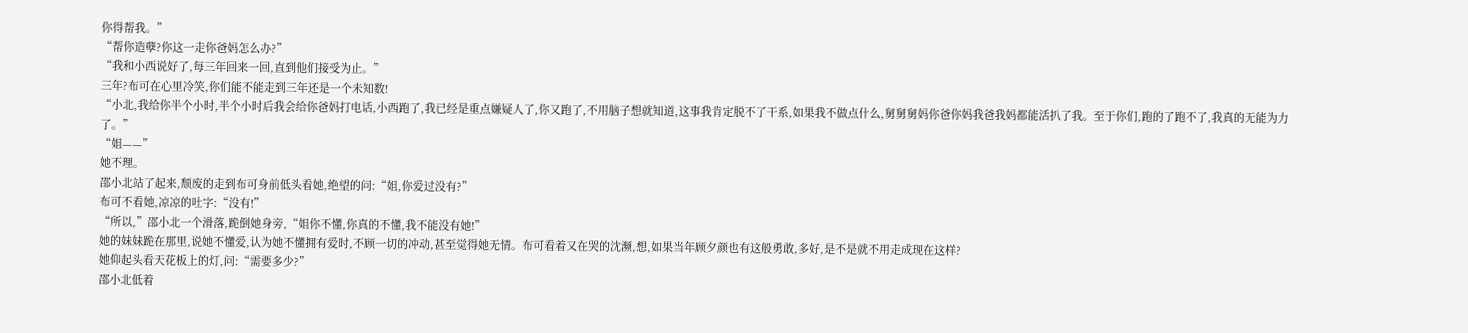你得帮我。”
“帮你造孽?你这一走你爸妈怎么办?”
“我和小西说好了,每三年回来一回,直到他们接受为止。”
三年?布可在心里冷笑,你们能不能走到三年还是一个未知数!
“小北,我给你半个小时,半个小时后我会给你爸妈打电话,小西跑了,我已经是重点嫌疑人了,你又跑了,不用脑子想就知道,这事我肯定脱不了干系,如果我不做点什么,舅舅舅妈你爸你妈我爸我妈都能活扒了我。至于你们,跑的了跑不了,我真的无能为力了。”
“姐——”
她不理。
邵小北站了起来,颓废的走到布可身前低头看她,绝望的问:“姐,你爱过没有?”
布可不看她,凉凉的吐字:“没有!”
“所以,”邵小北一个滑落,跪倒她身旁,“姐你不懂,你真的不懂,我不能没有她!”
她的妹妹跪在那里,说她不懂爱,认为她不懂拥有爱时,不顾一切的冲动,甚至觉得她无情。布可看着又在哭的沈濒,想,如果当年顾夕颜也有这般勇敢,多好,是不是就不用走成现在这样?
她仰起头看天花板上的灯,问:“需要多少?”
邵小北低着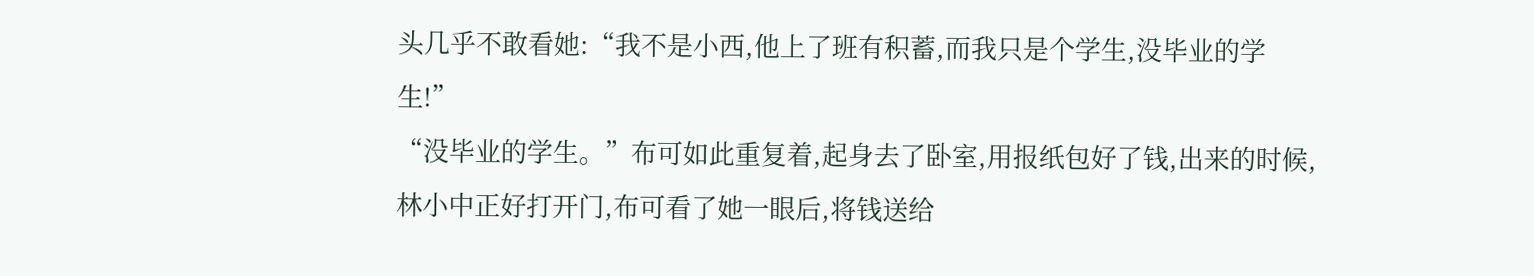头几乎不敢看她:“我不是小西,他上了班有积蓄,而我只是个学生,没毕业的学生!”
“没毕业的学生。”布可如此重复着,起身去了卧室,用报纸包好了钱,出来的时候,林小中正好打开门,布可看了她一眼后,将钱送给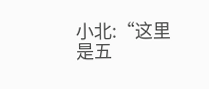小北:“这里是五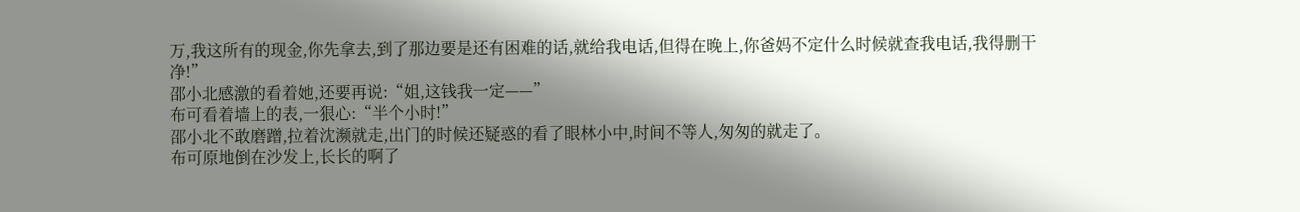万,我这所有的现金,你先拿去,到了那边要是还有困难的话,就给我电话,但得在晚上,你爸妈不定什么时候就查我电话,我得删干净!”
邵小北感激的看着她,还要再说:“姐,这钱我一定——”
布可看着墙上的表,一狠心:“半个小时!”
邵小北不敢磨蹭,拉着沈濒就走,出门的时候还疑惑的看了眼林小中,时间不等人,匆匆的就走了。
布可原地倒在沙发上,长长的啊了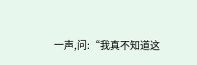一声,问:“我真不知道这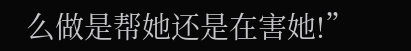么做是帮她还是在害她!”